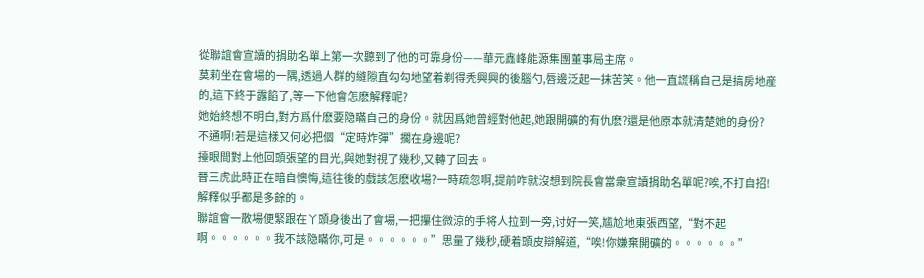從聯誼會宣讀的捐助名單上第一次聽到了他的可靠身份——華元鑫峰能源集團董事局主席。
莫莉坐在會場的一隅,透過人群的縫隙直勾勾地望着剃得秃興興的後腦勺,唇邊泛起一抹苦笑。他一直謊稱自己是搞房地産的,這下終于露餡了,等一下他會怎麽解釋呢?
她始終想不明白,對方爲什麽要隐瞞自己的身份。就因爲她曾經對他起,她跟開礦的有仇麽?還是他原本就清楚她的身份?
不通啊!若是這樣又何必把個“定時炸彈”擱在身邊呢?
擡眼間對上他回頭張望的目光,與她對視了幾秒,又轉了回去。
晉三虎此時正在暗自懊悔,這往後的戲該怎麽收場?一時疏忽啊,提前咋就沒想到院長會當衆宣讀捐助名單呢?唉,不打自招!解釋似乎都是多餘的。
聯誼會一散場便緊跟在丫頭身後出了會場,一把攥住微涼的手将人拉到一旁,讨好一笑,尴尬地東張西望,“對不起啊。。。。。。我不該隐瞞你,可是。。。。。。”思量了幾秒,硬着頭皮辯解道,“唉!你嫌棄開礦的。。。。。。”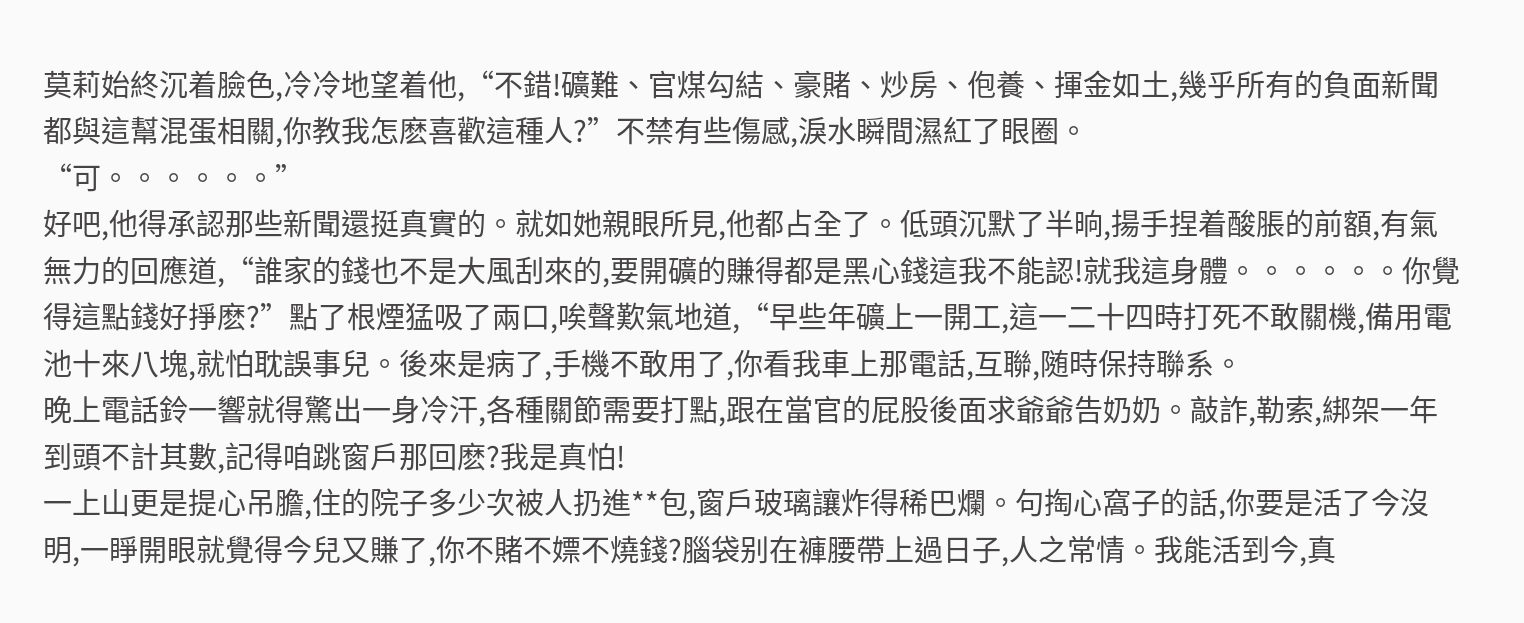莫莉始終沉着臉色,冷冷地望着他,“不錯!礦難、官煤勾結、豪賭、炒房、佨養、揮金如土,幾乎所有的負面新聞都與這幫混蛋相關,你教我怎麽喜歡這種人?”不禁有些傷感,淚水瞬間濕紅了眼圈。
“可。。。。。。”
好吧,他得承認那些新聞還挺真實的。就如她親眼所見,他都占全了。低頭沉默了半晌,揚手捏着酸脹的前額,有氣無力的回應道,“誰家的錢也不是大風刮來的,要開礦的賺得都是黑心錢這我不能認!就我這身體。。。。。。你覺得這點錢好掙麽?”點了根煙猛吸了兩口,唉聲歎氣地道,“早些年礦上一開工,這一二十四時打死不敢關機,備用電池十來八塊,就怕耽誤事兒。後來是病了,手機不敢用了,你看我車上那電話,互聯,随時保持聯系。
晚上電話鈴一響就得驚出一身冷汗,各種關節需要打點,跟在當官的屁股後面求爺爺告奶奶。敲詐,勒索,綁架一年到頭不計其數,記得咱跳窗戶那回麽?我是真怕!
一上山更是提心吊膽,住的院子多少次被人扔進**包,窗戶玻璃讓炸得稀巴爛。句掏心窩子的話,你要是活了今沒明,一睜開眼就覺得今兒又賺了,你不賭不嫖不燒錢?腦袋别在褲腰帶上過日子,人之常情。我能活到今,真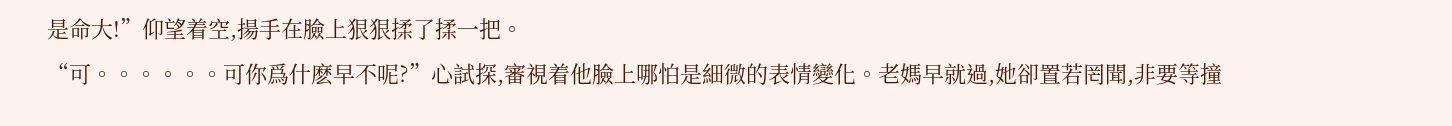是命大!”仰望着空,揚手在臉上狠狠揉了揉一把。
“可。。。。。。可你爲什麽早不呢?”心試探,審視着他臉上哪怕是細微的表情變化。老媽早就過,她卻置若罔聞,非要等撞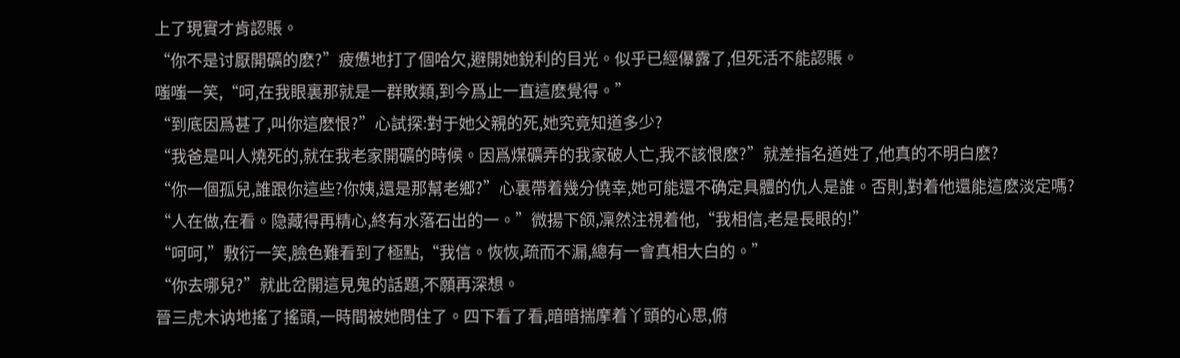上了現實才肯認賬。
“你不是讨厭開礦的麽?”疲憊地打了個哈欠,避開她銳利的目光。似乎已經儤露了,但死活不能認賬。
嗤嗤一笑,“呵,在我眼裏那就是一群敗類,到今爲止一直這麽覺得。”
“到底因爲甚了,叫你這麽恨?”心試探:對于她父親的死,她究竟知道多少?
“我爸是叫人燒死的,就在我老家開礦的時候。因爲煤礦弄的我家破人亡,我不該恨麽?”就差指名道姓了,他真的不明白麽?
“你一個孤兒,誰跟你這些?你姨,還是那幫老鄉?”心裏帶着幾分僥幸,她可能還不确定具體的仇人是誰。否則,對着他還能這麽淡定嗎?
“人在做,在看。隐藏得再精心,終有水落石出的一。”微揚下颌,凜然注視着他,“我相信,老是長眼的!”
“呵呵,”敷衍一笑,臉色難看到了極點,“我信。恢恢,疏而不漏,總有一會真相大白的。”
“你去哪兒?”就此岔開這見鬼的話題,不願再深想。
晉三虎木讷地搖了搖頭,一時間被她問住了。四下看了看,暗暗揣摩着丫頭的心思,俯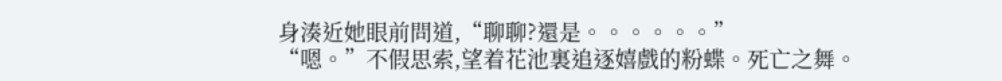身湊近她眼前問道,“聊聊?還是。。。。。。”
“嗯。”不假思索,望着花池裏追逐嬉戲的粉蝶。死亡之舞。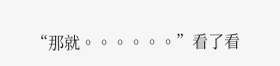“那就。。。。。。”看了看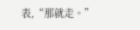表,“那就走。”